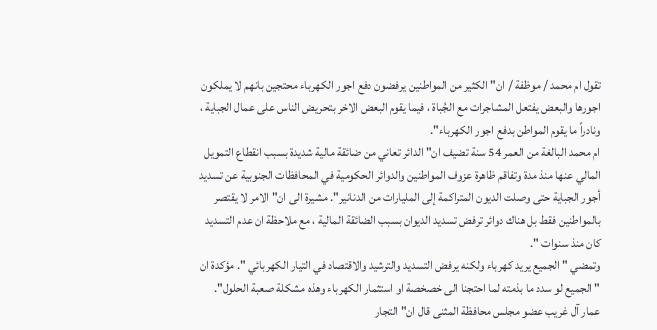تقول ام محمد / موظفة / ان" الكثير من المواطنين يرفضون دفع اجور الكهرباء محتجين بانهم لا يملكون اجورها والبعض يفتعل المشاجرات مع الجُباة ، فيما يقوم البعض الاخر بتحريض الناس على عمال الجباية ، ونادراً ما يقوم المواطن بدفع اجور الكهرباء".
ام محمد البالغة من العمر 54 سنة تضيف ان" الدائر تعاني من ضائقة مالية شديدة بسبب انقطاع التمويل المالي عنها منذ مدة وتفاقم ظاهرة عزوف المواطنين والدوائر الحكومية في المحافظات الجنوبية عن تسديد أجور الجباية حتى وصلت الديون المتراكمة إلى المليارات من الدنانير". مشيرة الى ان" الامر لا يقتصر بالمواطنين فقط بل هناك دوائر ترفض تسديد الديوان بسبب الضائقة المالية ، مع ملاحظة ان عدم التسديد كان منذ سنوات ".
وتمضي " الجميع يريد كهرباء ولكنه يرفض التسديد والترشيد والاقتصاد في التيار الكهربائي ". مؤكدة ان " الجميع لو سدد ما بذمته لما احتجنا الى خصخصة او استثمار الكهرباء وهذه مشكلة صعبة الحلول".
عمار آل غريب عضو مجلس محافظة المثنى قال ان" التجار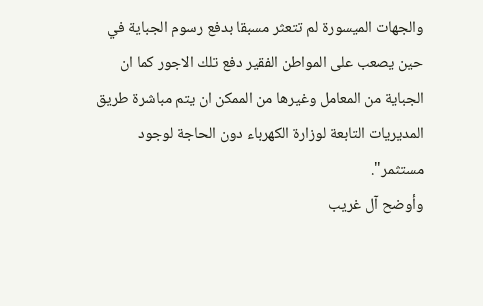والجهات الميسورة لم تتعثر مسبقا بدفع رسوم الجباية في حين يصعب على المواطن الفقير دفع تلك الاجور كما ان الجباية من المعامل وغيرها من الممكن ان يتم مباشرة طريق المديريات التابعة لوزارة الكهرباء دون الحاجة لوجود مستثمر".
وأوضح آل غريب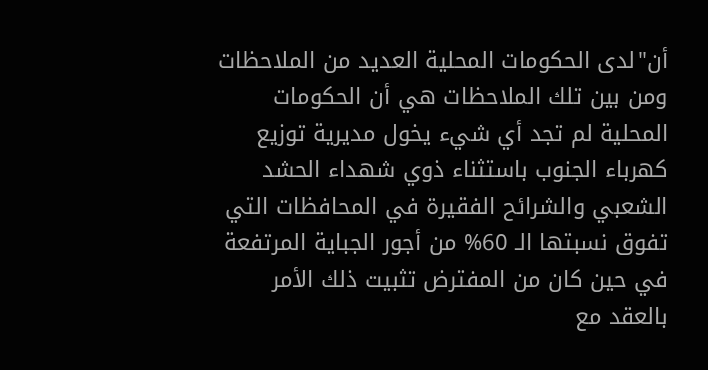أن"لدى الحكومات المحلية العديد من الملاحظات ومن بين تلك الملاحظات هي أن الحكومات المحلية لم تجد أي شيء يخول مديرية توزيع كهرباء الجنوب باستثناء ذوي شهداء الحشد الشعبي والشرائح الفقيرة في المحافظات التي تفوق نسبتها الـ 60% من أجور الجباية المرتفعة في حين كان من المفترض تثبيت ذلك الأمر بالعقد مع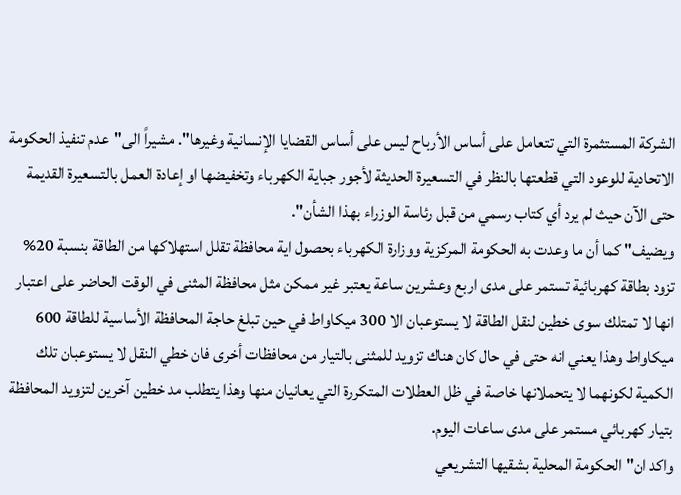الشركة المستثمرة التي تتعامل على أساس الأرباح ليس على أساس القضايا الإنسانية وغيرها". مشيراً الى"عدم تنفيذ الحكومة الاتحادية للوعود التي قطعتها بالنظر في التسعيرة الحديثة لأجور جباية الكهرباء وتخفيضها او إعادة العمل بالتسعيرة القديمة حتى الآن حيث لم يرد أي كتاب رسمي من قبل رئاسة الوزراء بهذا الشأن".
ويضيف" كما أن ما وعدت به الحكومة المركزية ووزارة الكهرباء بحصول اية محافظة تقلل استهلاكها من الطاقة بنسبة 20% تزود بطاقة كهربائية تستمر على مدى اربع وعشرين ساعة يعتبر غير ممكن مثل محافظة المثنى في الوقت الحاضر على اعتبار انها لا تمتلك سوى خطين لنقل الطاقة لا يستوعبان الا 300 ميكاواط في حين تبلغ حاجة المحافظة الأساسية للطاقة 600 ميكاواط وهذا يعني انه حتى في حال كان هناك تزويد للمثنى بالتيار من محافظات أخرى فان خطي النقل لا يستوعبان تلك الكمية لكونهما لا يتحملانها خاصة في ظل العطلات المتكررة التي يعانيان منها وهذا يتطلب مد خطين آخرين لتزويد المحافظة بتيار كهربائي مستمر على مدى ساعات اليوم.
واكد ان"الحكومة المحلية بشقيها التشريعي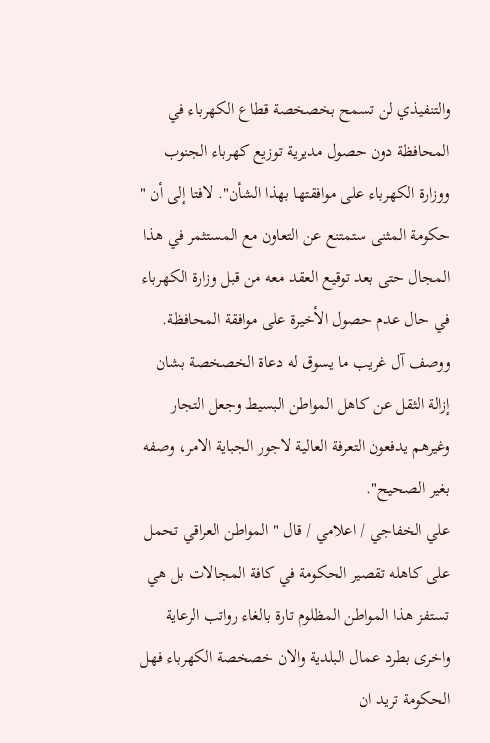والتنفيذي لن تسمح بخصخصة قطاع الكهرباء في المحافظة دون حصول مديرية توزيع كهرباء الجنوب ووزارة الكهرباء على موافقتها بهذا الشأن". لافتا إلى أن " حكومة المثنى ستمتنع عن التعاون مع المستثمر في هذا المجال حتى بعد توقيع العقد معه من قبل وزارة الكهرباء في حال عدم حصول الأخيرة على موافقة المحافظة.
ووصف آل غريب ما يسوق له دعاة الخصخصة بشان إزالة الثقل عن كاهل المواطن البسيط وجعل التجار وغيرهم يدفعون التعرفة العالية لاجور الجباية الامر، وصفه بغير الصحيح".
علي الخفاجي / اعلامي / قال " المواطن العراقي تحمل على كاهله تقصير الحكومة في كافة المجالات بل هي تستفز هذا المواطن المظلوم تارة بالغاء رواتب الرعاية واخرى بطرد عمال البلدية والان خصخصة الكهرباء فهل الحكومة تريد ان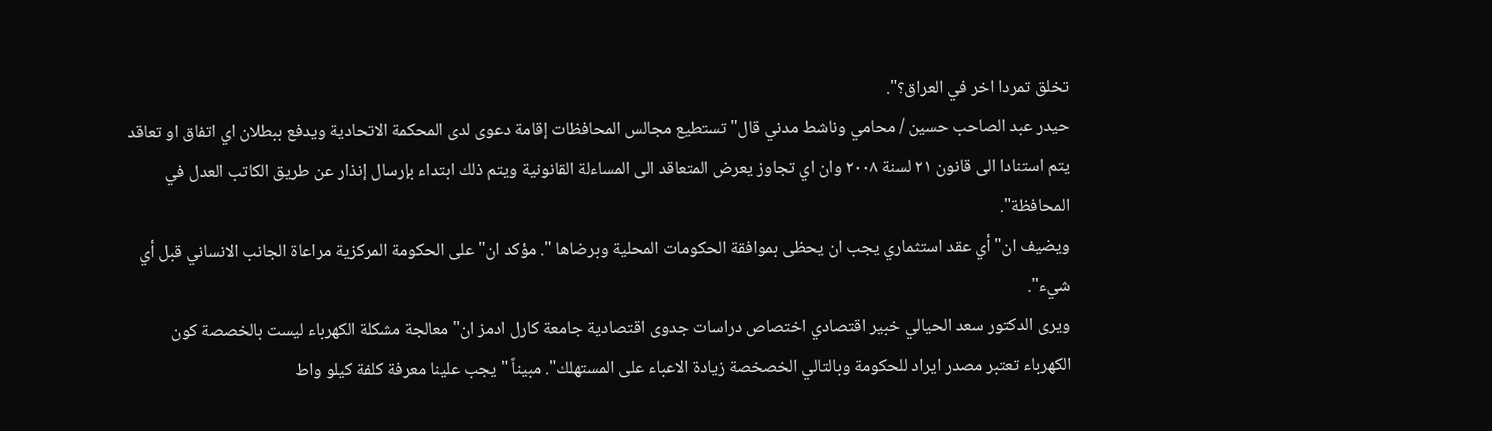تخلق تمردا اخر في العراق؟".
حيدر عبد الصاحب حسين / محامي وناشط مدني قال" تستطيع مجالس المحافظات إقامة دعوى لدى المحكمة الاتحادية ويدفع ببطلان اي اتفاق او تعاقد يتم استنادا الى قانون ٢١ لسنة ٢٠٠٨ وان اي تجاوز يعرض المتعاقد الى المساءلة القانونية ويتم ذلك ابتداء بإرسال إنذار عن طريق الكاتب العدل في المحافظة".
ويضيف ان"أي عقد استثماري يجب ان يحظى بموافقة الحكومات المحلية وبرضاها ". مؤكد ان" على الحكومة المركزية مراعاة الجانب الانساني قبل أي شيء".
ويرى الدكتور سعد الحيالي خبير اقتصادي اختصاص دراسات جدوى اقتصادية جامعة كارل ادمز ان" معالجة مشكلة الكهرباء ليست بالخصصة كون الكهرباء تعتبر مصدر ايراد للحكومة وبالتالي الخصخصة زيادة الاعباء على المستهلك". مبيناً "يجب علينا معرفة كلفة كيلو واط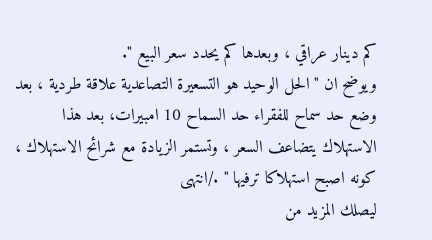كم دينار عراقي ، وبعدها كم يحدد سعر البيع ".
ويوضح ان " الحل الوحيد هو التسعيرة التصاعدية علاقة طردية ، بعد وضع حد سماح للفقراء حد السماح 10 امبيرات، بعد هذا الاستهلاك يتضاعف السعر ، وتستمر الزيادة مع شرائح الاستهلاك ، كونه اصبح استهلاكا ترفيها " ./انتهى
ليصلك المزيد من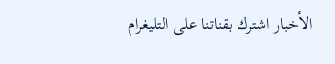الأخبار اشترك بقناتنا على التليغرام